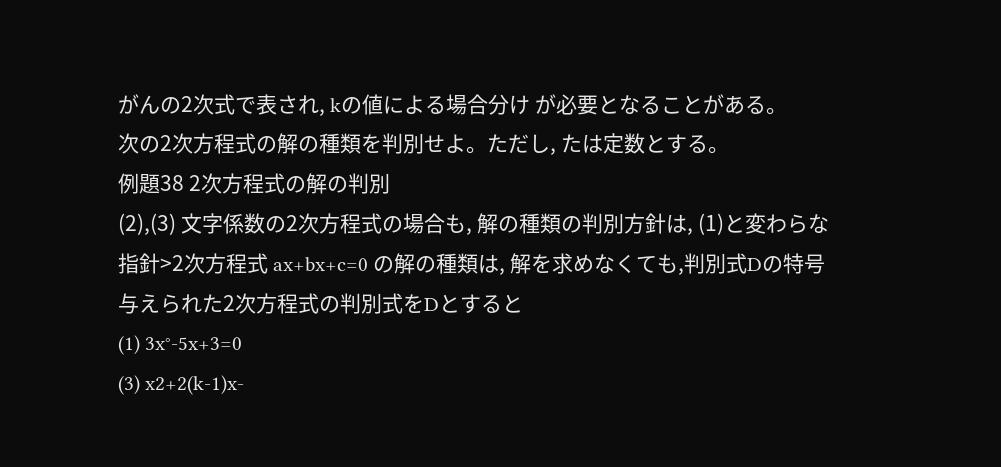がんの2次式で表され, kの値による場合分け が必要となることがある。
次の2次方程式の解の種類を判別せよ。ただし, たは定数とする。
例題38 2次方程式の解の判別
(2),(3) 文字係数の2次方程式の場合も, 解の種類の判別方針は, (1)と変わらな
指針>2次方程式 ax+bx+c=0 の解の種類は, 解を求めなくても,判別式Dの特号
与えられた2次方程式の判別式をDとすると
(1) 3x°-5x+3=0
(3) x2+2(k-1)x-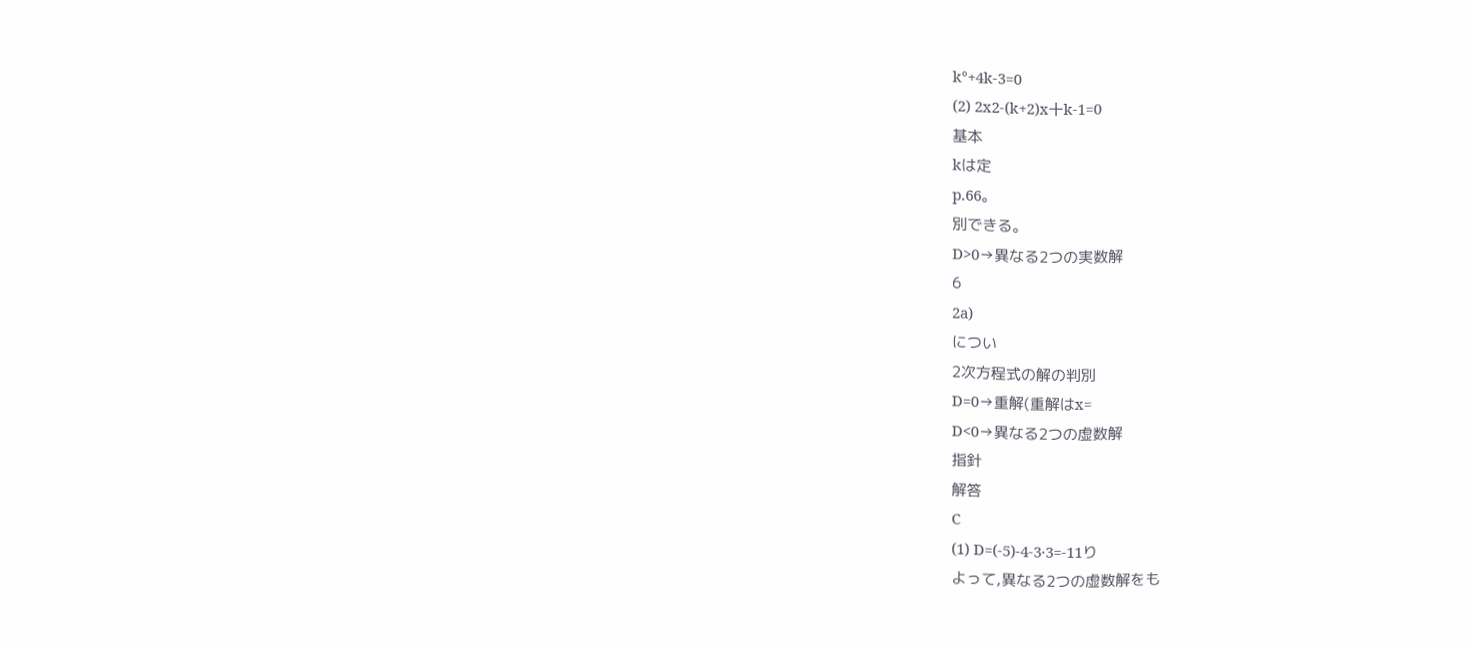k°+4k-3=0
(2) 2x2-(k+2)x十k-1=0
基本
kは定
p.66。
別できる。
D>0→異なる2つの実数解
6
2a)
につい
2次方程式の解の判別
D=0→重解(重解はx=
D<0→異なる2つの虚数解
指針
解答
C
(1) D=(-5)-4-3·3=-11り
よって,異なる2つの虚数解をも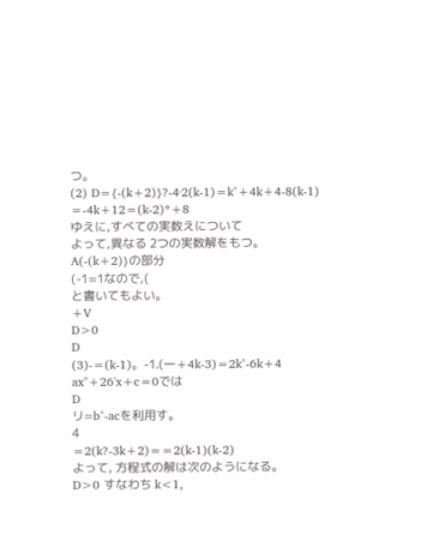つ。
(2) D={-(k+2)}?-4·2(k-1)=k°+4k+4-8(k-1)
=-4k+12=(k-2)*+8
ゆえに,すべての実数えについて
よって,異なる 2つの実数解をもつ。
A(-(k+2)}の部分
(-1=1なので,(
と書いてもよい。
+V
D>0
D
(3)-=(k-1)。-1.(一+4k-3)=2k°-6k+4 ax"+26'x+c=0では
D
リ=b°-acを利用す。
4
=2(k?-3k+2)==2(k-1)(k-2)
よって, 方程式の解は次のようになる。
D>0 すなわち k<1,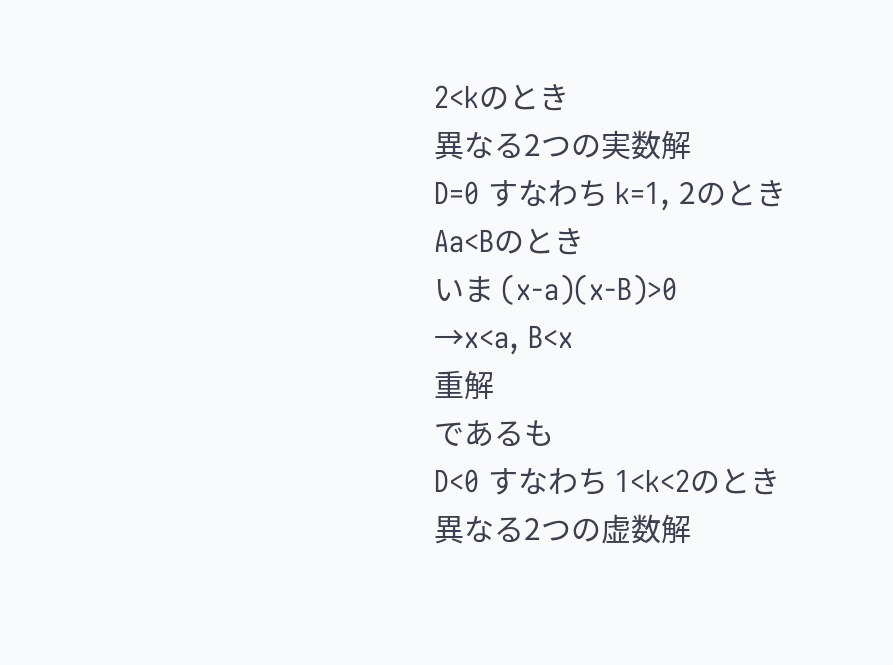2<kのとき
異なる2つの実数解
D=0 すなわち k=1, 2のとき
Aa<Bのとき
いま (x-a)(x-B)>0
→x<a, B<x
重解
であるも
D<0 すなわち 1<k<2のとき
異なる2つの虚数解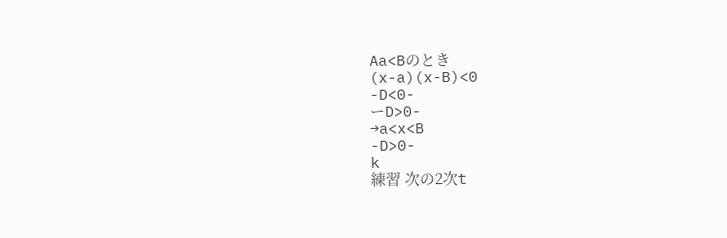Aa<Bのとき
(x-a)(x-B)<0
-D<0-
ーD>0-
→a<x<B
-D>0-
k
練習 次の2次t